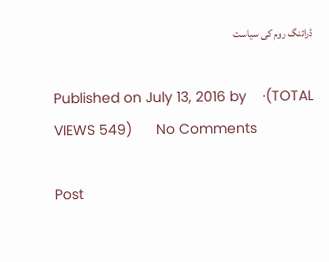ڈرائنگ روم کی سیاست

Published on July 13, 2016 by    ·(TOTAL VIEWS 549)      No Comments

Post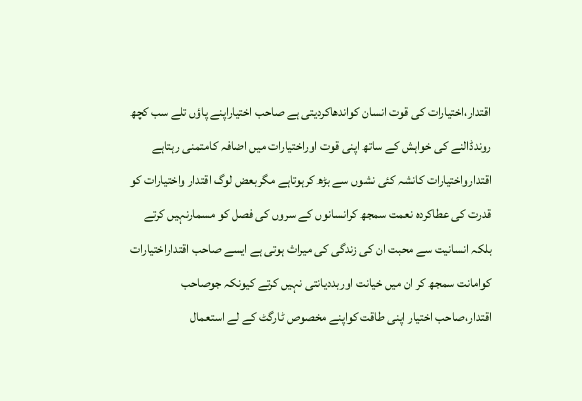اقتدار،اختیارات کی قوت انسان کواندھاکردیتی ہے صاحب اختیاراپنے پاؤں تلے سب کچھ روندڈالنے کی خواہش کے ساتھ اپنی قوت اوراختیارات میں اضافہ کامتمنی رہتاہے اقتدارواختیارات کانشہ کئی نشوں سے بڑھ کرہوتاہے مگربعض لوگ اقتدار واختیارات کو قدرت کی عطاکردہ نعمت سمجھ کرانسانوں کے سروں کی فصل کو مسمارنہیں کرتے بلکہ انسانیت سے محبت ان کی زندگی کی میراث ہوتی ہے ایسے صاحب اقتداراختیارات کوامانت سمجھ کر ان میں خیانت اوربددیانتی نہیں کرتے کیونکہ جوصاحب اقتدار،صاحب اختیار اپنی طاقت کواپنے مخصوص ٹارگٹ کے لے استعمال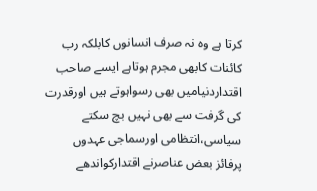کرتا ہے وہ نہ صرف انسانوں کابلکہ رب کائنات کابھی مجرم ہوتاہے ایسے صاحب اقتداردنیامیں بھی رسواہوتے ہیں اورقدرت کی گرفت سے بھی نہیں بچ سکتے سیاسی،انتظامی اورسماجی عہدوں پرفائز بعض عناصرنے اقتدارکواندھے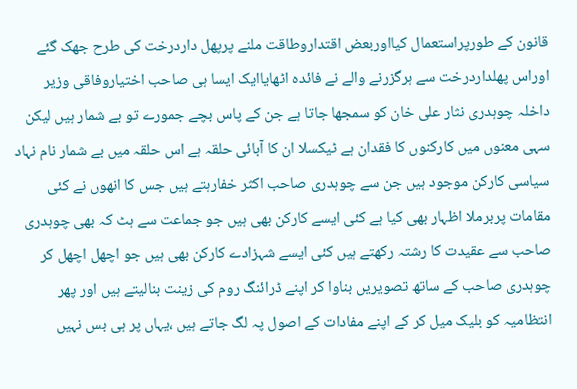قانون کے طورپراستعمال کیااوربعض اقتداروطاقت ملنے پرپھل داردرخت کی طرح جھک گئے اوراس پھلداردرخت سے ہرگزرنے والے نے فائدہ اٹھایاایک ایسا ہی صاحب اختیاروفاقی وزیر داخلہ چوہدری نثار علی خان کو سمجھا جاتا ہے جن کے پاس بچے جمورے تو بے شمار ہیں لیکن سہی معنوں میں کارکنوں کا فقدان ہے ٹیکسلا ان کا آبائی حلقہ ہے اس حلقہ میں بے شمار نام نہاد سیاسی کارکن موجود ہیں جن سے چوہدری صاحب اکثر خفارہتے ہیں جس کا انھوں نے کئی مقامات پربرملا اظہار بھی کیا ہے کئی ایسے کارکن بھی ہیں جو جماعت سے ہٹ کہ بھی چوہدری صاحب سے عقیدت کا رشتہ رکھتے ہیں کئی ایسے شہزادے کارکن بھی ہیں جو اچھل اچھل کر چوہدری صاحب کے ساتھ تصویریں بناوا کر اپنے ڈرائنگ روم کی زینت بنالیتے ہیں اور پھر انتظامیہ کو بلیک میل کر کے اپنے مفادات کے اصول پہ لگ جاتے ہیں ،یہاں پر ہی بس نہیں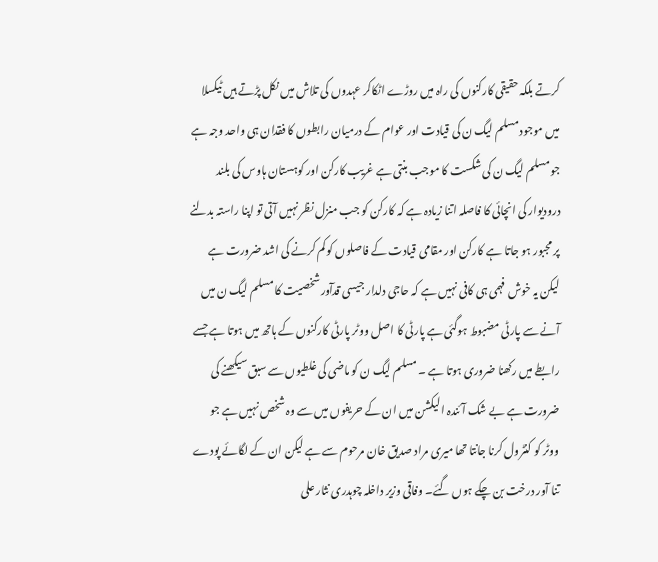کرتے بلکہ حقیقی کارکنوں کی راہ میں روڑے اٹکاکر عہدوں کی تلاش میں نکل پڑتے ہیں ٹیکسلا میں موجود مسلم لیگ ن کی قیادت اور عوام کے درمیان رابطوں کا فقدان ہی واحد وجہ ہے جو مسلم لیگ ن کی شکست کا موجب بنتی ہے غریب کارکن اور کوہستان ہاوس کی بلند درودیوار کی انچائی کا فاصلہ اتنا زیادہ ہے کہ کارکن کو جب منزل نظر نہیں آتی تو اپنا راستہ بدلنے پر مجبور ہو جاتا ہے کارکن اور مقامی قیادت کے فاصلوں کو کم کرنے کی اشد ضرورت ہے لیکن یہ خوش فہمی ہی کافی نہیں ہے کہ حاجی دلدار جیسی قدآور شخصیت کا مسلم لیگ ن میں آنے سے پارٹی مضبوط ہوگئی ہے پارٹی کا اصل ووٹر پارٹی کارکنوں کے ہاتھ میں ہوتا ہے جسے رابطے میں رکھنا ضروری ہوتا ہے ۔ مسلم لیگ ن کو ماضی کی غلطیوں سے سبق سیکھنے کی ضرورت ہے بے شک آئندہ الیکشن میں ان کے حریفوں میں سے وہ شخص نہیں ہے جو ووٹر کو کنٹرول کرنا جانتا تھا میری مراد صدیق خان مرحوم سے ہے لیکن ان کے لگائے پودے تنا آور درخت بن چکے ہوں گئے۔ وفاقی وزیر داخلہ چوہدری نثار علی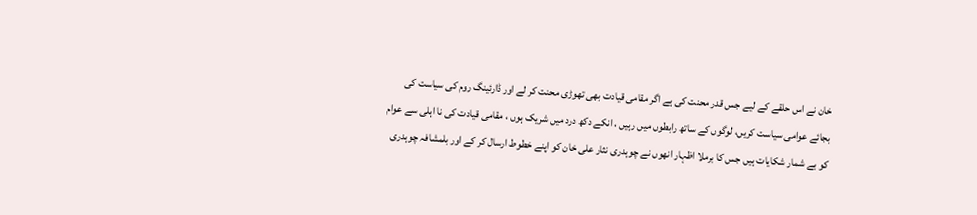خان نے اس حلقے کے لیے جس قدر محنت کی ہے اگر مقامی قیادت بھی تھوڑی محنت کر لے اور ڈارئینگ روم کی سیاست کی بجائے عوامی سیاست کریں، لوگوں کے ساتھ رابطوں میں رہیں ، انکے دکھ درد میں شریک ہوں ، مقامی قیادت کی نا اہلی سے عوام کو بے شمار شکایات ہیں جس کا برملا اظہار انھوں نے چوہدری نثار علی خان کو اپنے خطوط ارسال کر کے اور بلمشافہ چوہدری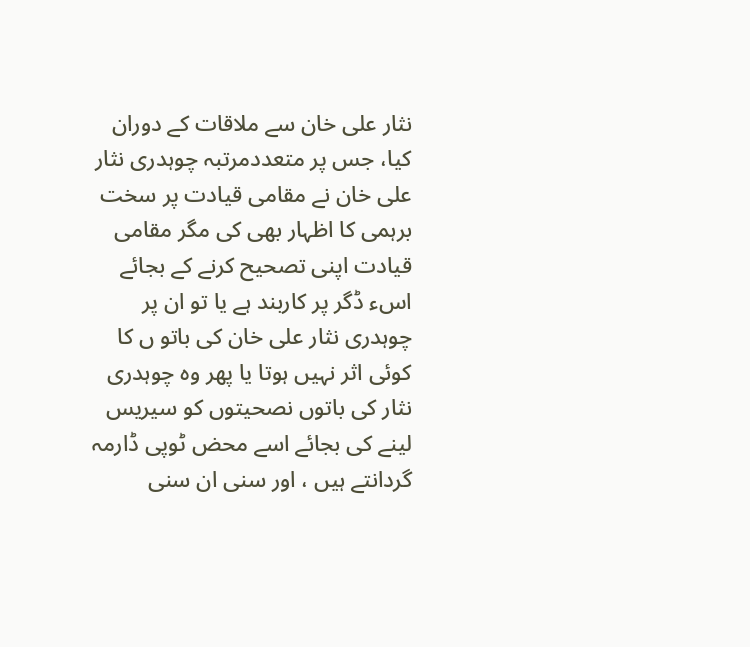نثار علی خان سے ملاقات کے دوران کیا، جس پر متعددمرتبہ چوہدری نثار علی خان نے مقامی قیادت پر سخت برہمی کا اظہار بھی کی مگر مقامی قیادت اپنی تصحیح کرنے کے بجائے اسء ڈگر پر کاربند ہے یا تو ان پر چوہدری نثار علی خان کی باتو ں کا کوئی اثر نہیں ہوتا یا پھر وہ چوہدری نثار کی باتوں نصحیتوں کو سیریس لینے کی بجائے اسے محض ٹوپی ڈارمہ گردانتے ہیں ، اور سنی ان سنی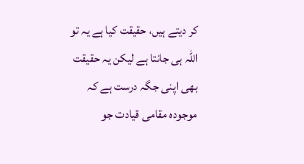کر دیتے ہیں، حقیقت کیا ہے یہ تو اللہ ہی جانتا ہے لیکن یہ حقیقت بھی اپنی جگہ درست ہے کہ موجودہ مقامی قیادت جو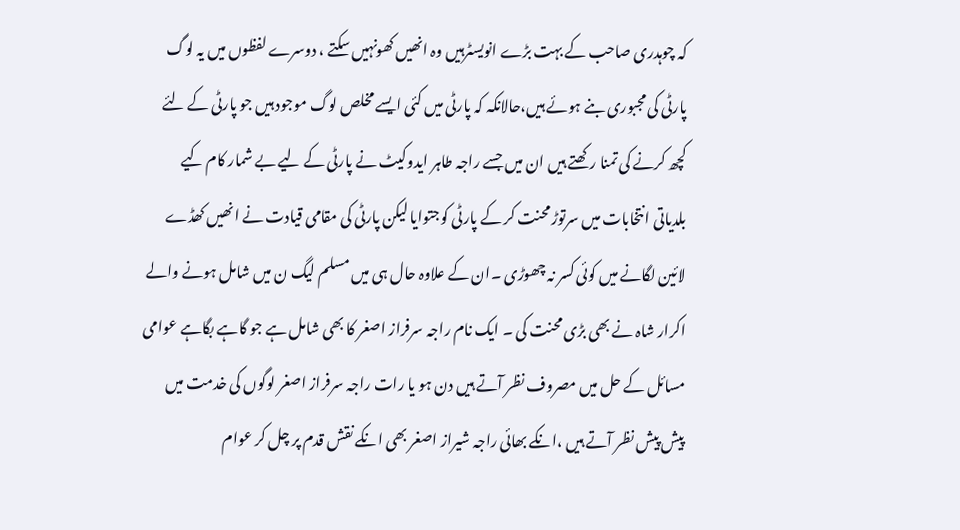کہ چوہدری صاحب کے بہت بڑے انویسٹرہیں وہ انھیں کھونہیں سکتے ، دوسرے لفظوں میں یہ لوگ پارٹی کی مجبوری بنے ہوئے ہیں،حالانکہ کہ پارٹی میں کئی ایسے مخلص لوگ موجود ہیں جو پارٹی کے لئے کچھ کرنے کی تمنا رکھتے ہیں ان میں جسے راجہ طاہر ایدوکیٹ نے پارٹی کے لیے بے شمار کام کیے بلدیاتی انتخابات میں سرتوڑ محنت کر کے پارٹی کوجتوایا لیکن پارٹی کی مقامی قیادت نے انھیں کھڈے لائین لگانے میں کوئی کسر نہ چھوڑی ۔ان کے علاوہ حال ہی میں مسلم لیگ ن میں شامل ہونے والے اکرار شاہ نے بھی بڑی محنت کی ۔ ایک نام راجہ سرفراز اصغر کا بھی شامل ہے جو گاہے بگاہے عوامی مسائل کے حل میں مصروف نظر آتے ہیں دن ہو یا رات راجہ سرفراز اصغر لوگوں کی خدمت میں پیش پیش نظر آتے ہیں ،انکے بھائی راجہ شیراز اصغر بھی انکے نقش قدم پر چل کر عوام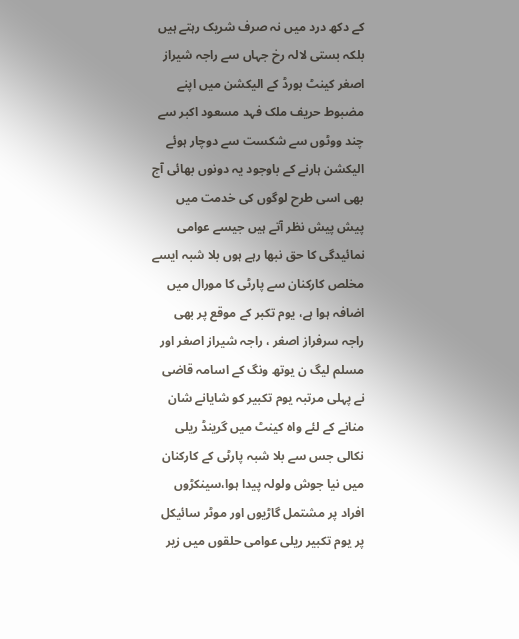کے دکھ درد میں نہ صرف شریک رہتے ہیں بلکہ بستی لالہ رخ جہاں سے راجہ شیراز اصغر کینٹ بورڈ کے الیکشن میں اپنے مضبوط حریف ملک فہد مسعود اکبر سے چند ووٹوں سے شکست سے دوچار ہوئے الیکشن ہارنے کے باوجود یہ دونوں بھائی آج بھی اسی طرح لوگوں کی خدمت میں پیش پیش نظر آتے ہیں جیسے عوامی نمائیدگی کا حق نبھا رہے ہوں بلا شبہ ایسے مخلص کارکنان سے پارٹی کا مورال میں اضافہ ہوا ہے، یوم تکبر کے موقع پر بھی راجہ سرفراز اصغر ، راجہ شیراز اصغر اور مسلم لیگ ن یوتھ ونگ کے اسامہ قاضی نے پہلی مرتبہ یوم تکبیر کو شایانے شان منانے کے لئے واہ کینٹ میں گرینڈ ریلی نکالی جس سے بلا شبہ پارٹی کے کارکنان میں نیا جوش ولولہ پیدا ہوا،سینکڑوں افراد پر مشتمل گاڑیوں اور موٹر سائیکل پر یوم تکبیر ریلی عوامی حلقوں میں زیر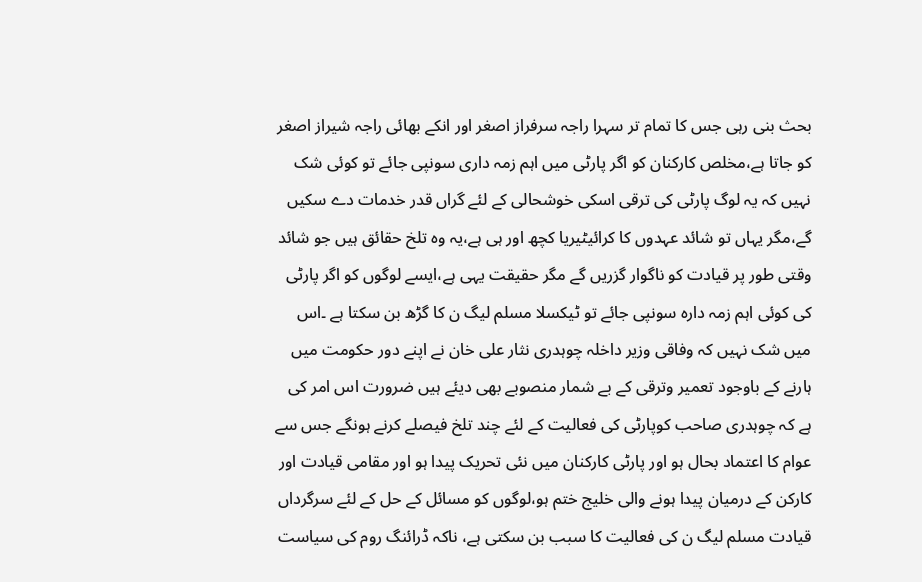بحث بنی رہی جس کا تمام تر سہرا راجہ سرفراز اصغر اور انکے بھائی راجہ شیراز اصغر کو جاتا ہے،مخلص کارکنان کو اگر پارٹی میں اہم زمہ داری سونپی جائے تو کوئی شک نہیں کہ یہ لوگ پارٹی کی ترقی اسکی خوشحالی کے لئے گراں قدر خدمات دے سکیں گے،مگر یہاں تو شائد عہدوں کا کرائیٹیریا کچھ اور ہی ہے،یہ وہ تلخ حقائق ہیں جو شائد وقتی طور پر قیادت کو ناگوار گزریں گے مگر حقیقت یہی ہے،ایسے لوگوں کو اگر پارٹی کی کوئی اہم زمہ دارہ سونپی جائے تو ٹیکسلا مسلم لیگ ن کا گڑھ بن سکتا ہے ۔اس میں شک نہیں کہ وفاقی وزیر داخلہ چوہدری نثار علی خان نے اپنے دور حکومت میں ہارنے کے باوجود تعمیر وترقی کے بے شمار منصوبے بھی دیئے ہیں ضرورت اس امر کی ہے کہ چوہدری صاحب کوپارٹی کی فعالیت کے لئے چند تلخ فیصلے کرنے ہونگے جس سے عوام کا اعتماد بحال ہو اور پارٹی کارکنان میں نئی تحریک پیدا ہو اور مقامی قیادت اور کارکن کے درمیان پیدا ہونے والی خلیج ختم ہو،لوگوں کو مسائل کے حل کے لئے سرگرداں قیادت مسلم لیگ ن کی فعالیت کا سبب بن سکتی ہے، ناکہ ڈرائنگ روم کی سیاست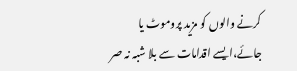کرنے والوں کو مزید پروموٹ یا جائے،ایسے اقدامات سے بلا شبہ نہ صر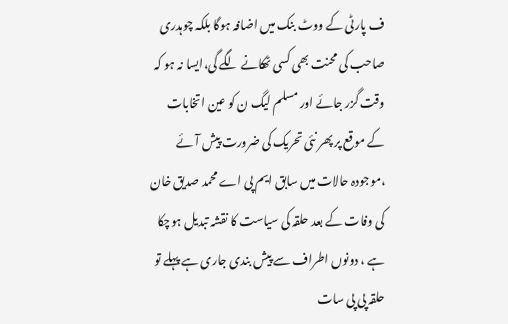ف پارٹی کے ووٹ بنک میں اضافہ ہوگا بلکہ چوہدری صاحب کی محنت بھی کسی ٹھکانے لگے گی،ایسا نہ ہو کہ وقت گزر جائے اور مسلم لیگ ن کو عین اتخابات کے موقع پر پھر نئی تحریک کی ضرورت پیش آئے ،موجودہ حالات میں سابق ایم پی اے محمد صدیق خان کی وفات کے بعد حلقہ کی سیاست کا نقشہ تبدیل ہوچکا ہے ، دونوں اطراف سے پیش بندی جاری ہے پہلے تو حلقہ پی پی سات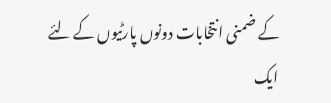کے ضمنی انتخابات دونوں پارٹیوں کے لئے ایک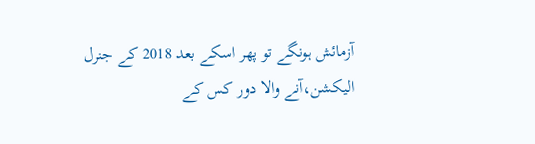آزمائش ہونگے تو پھر اسکے بعد 2018 کے جنرل الیکشن،آنے والا دور کس کے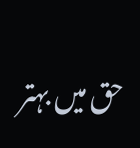حق میں بہتر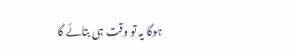ہوگا یہ تو وقت ہی بتائے گا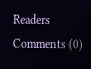Readers Comments (0)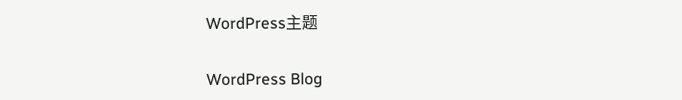WordPress主题

WordPress Blog